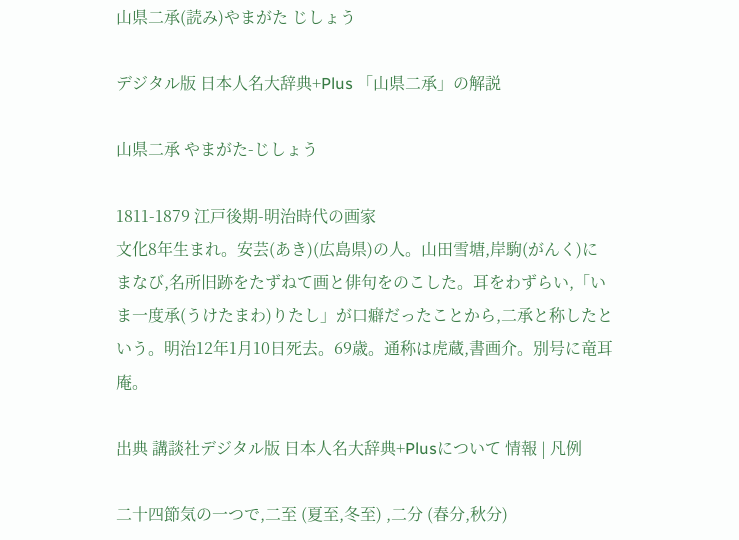山県二承(読み)やまがた じしょう

デジタル版 日本人名大辞典+Plus 「山県二承」の解説

山県二承 やまがた-じしょう

1811-1879 江戸後期-明治時代の画家
文化8年生まれ。安芸(あき)(広島県)の人。山田雪塘,岸駒(がんく)にまなび,名所旧跡をたずねて画と俳句をのこした。耳をわずらい,「いま一度承(うけたまわ)りたし」が口癖だったことから,二承と称したという。明治12年1月10日死去。69歳。通称は虎蔵,書画介。別号に竜耳庵。

出典 講談社デジタル版 日本人名大辞典+Plusについて 情報 | 凡例

二十四節気の一つで,二至 (夏至,冬至) ,二分 (春分,秋分)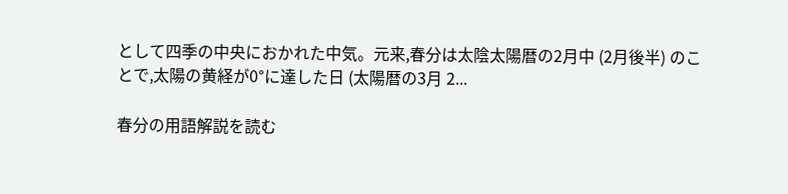として四季の中央におかれた中気。元来,春分は太陰太陽暦の2月中 (2月後半) のことで,太陽の黄経が0°に達した日 (太陽暦の3月 2...

春分の用語解説を読む